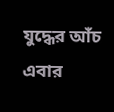যুদ্ধের আঁচ এবার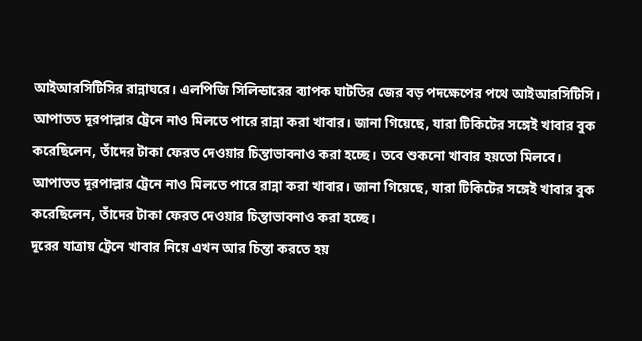আইআরসিটিসির রান্নাঘরে। এলপিজি সিলিন্ডারের ব্যাপক ঘাটতির জের বড় পদক্ষেপের পথে আইআরসিটিসি। আপাতত দূরপাল্লার ট্রেনে নাও মিলতে পারে রান্না করা খাবার। জানা গিয়েছে, যারা টিকিটের সঙ্গেই খাবার বুক করেছিলেন, তাঁদের টাকা ফেরত দেওয়ার চিন্তাভাবনাও করা হচ্ছে। তবে শুকনো খাবার হয়তো মিলবে।
আপাতত দূরপাল্লার ট্রেনে নাও মিলতে পারে রান্না করা খাবার। জানা গিয়েছে, যারা টিকিটের সঙ্গেই খাবার বুক করেছিলেন, তাঁদের টাকা ফেরত দেওয়ার চিন্তাভাবনাও করা হচ্ছে।
দূরের যাত্রায় ট্রেনে খাবার নিয়ে এখন আর চিন্তা করতে হয়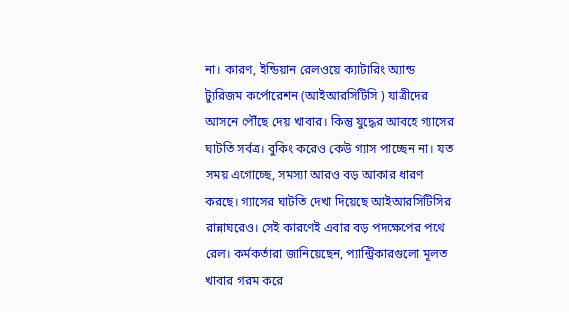না। কারণ, ইন্ডিয়ান রেলওয়ে ক্যাটারিং অ্যান্ড ট্যুরিজম কর্পোরেশন (আইআরসিটিসি ) যাত্রীদের আসনে পৌঁছে দেয় খাবার। কিন্তু যুদ্ধের আবহে গ্যাসের ঘাটতি সর্বত্র। বুকিং করেও কেউ গ্যাস পাচ্ছেন না। যত সময় এগোচ্ছে, সমস্যা আরও বড় আকার ধারণ করছে। গ্যাসের ঘাটতি দেখা দিয়েছে আইআরসিটিসির রান্নাঘরেও। সেই কারণেই এবার বড় পদক্ষেপের পথে রেল। কর্মকর্তারা জানিয়েছেন, প্যান্ট্রিকারগুলো মূলত খাবার গরম করে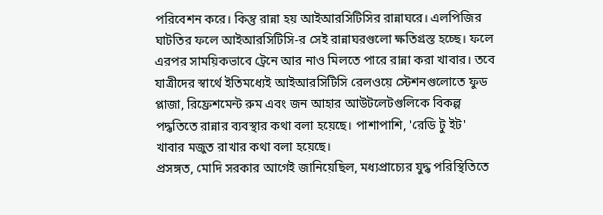পরিবেশন করে। কিন্তু রান্না হয় আইআরসিটিসির রান্নাঘরে। এলপিজির ঘাটতির ফলে আইআরসিটিসি-র সেই রান্নাঘরগুলো ক্ষতিগ্রস্ত হচ্ছে। ফলে এরপর সাময়িকভাবে ট্রেনে আর নাও মিলতে পারে রান্না করা খাবার। তবে যাত্রীদের স্বার্থে ইতিমধ্যেই আইআরসিটিসি রেলওয়ে স্টেশনগুলোতে ফুড প্লাজা, রিফ্রেশমেন্ট রুম এবং জন আহার আউটলেটগুলিকে বিকল্প পদ্ধতিতে রান্নার ব্যবস্থার কথা বলা হয়েছে। পাশাপাশি, 'রেডি টু ইট' খাবার মজুত রাখার কথা বলা হয়েছে।
প্রসঙ্গত, মোদি সরকার আগেই জানিয়েছিল, মধ্যপ্রাচ্যের যুদ্ধ পরিস্থিতিতে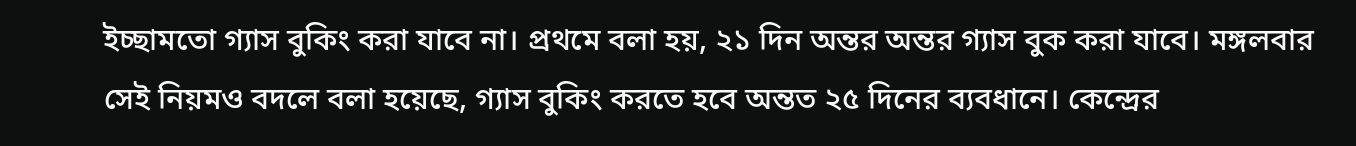ইচ্ছামতো গ্যাস বুকিং করা যাবে না। প্রথমে বলা হয়, ২১ দিন অন্তর অন্তর গ্যাস বুক করা যাবে। মঙ্গলবার সেই নিয়মও বদলে বলা হয়েছে, গ্যাস বুকিং করতে হবে অন্তত ২৫ দিনের ব্যবধানে। কেন্দ্রের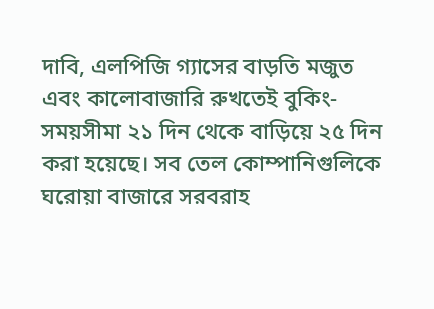দাবি, এলপিজি গ্যাসের বাড়তি মজুত এবং কালোবাজারি রুখতেই বুকিং-সময়সীমা ২১ দিন থেকে বাড়িয়ে ২৫ দিন করা হয়েছে। সব তেল কোম্পানিগুলিকে ঘরোয়া বাজারে সরবরাহ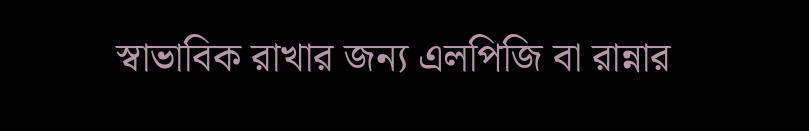স্বাভাবিক রাখার জন্য এলপিজি বা রান্নার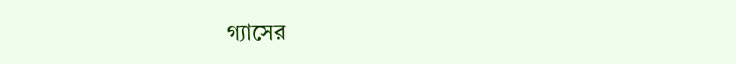গ্যাসের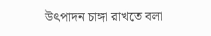উৎপাদন চাঙ্গা রাখতে বলা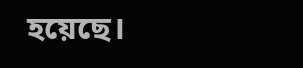হয়েছে।